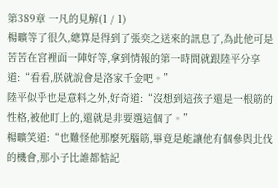第389章 一凡的見解(1 / 1)
楊曠等了很久,總算是得到了張奕之送來的訊息了,為此他可是苦苦在宮裡面一陣好等,拿到情報的第一時間就跟陸平分享道:“看看,朕就說會是洛家千金吧。”
陸平似乎也是意料之外,好奇道:“沒想到這孩子還是一根筋的性格,被他盯上的,還就是非要選這個了。”
楊曠笑道:“也難怪他那麼死腦筋,畢竟是能讓他有個參與北伐的機會,那小子比誰都惦記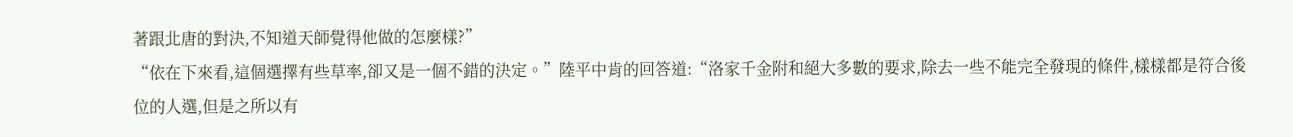著跟北唐的對決,不知道天師覺得他做的怎麼樣?”
“依在下來看,這個選擇有些草率,卻又是一個不錯的決定。”陸平中肯的回答道:“洛家千金附和絕大多數的要求,除去一些不能完全發現的條件,樣樣都是符合後位的人選,但是之所以有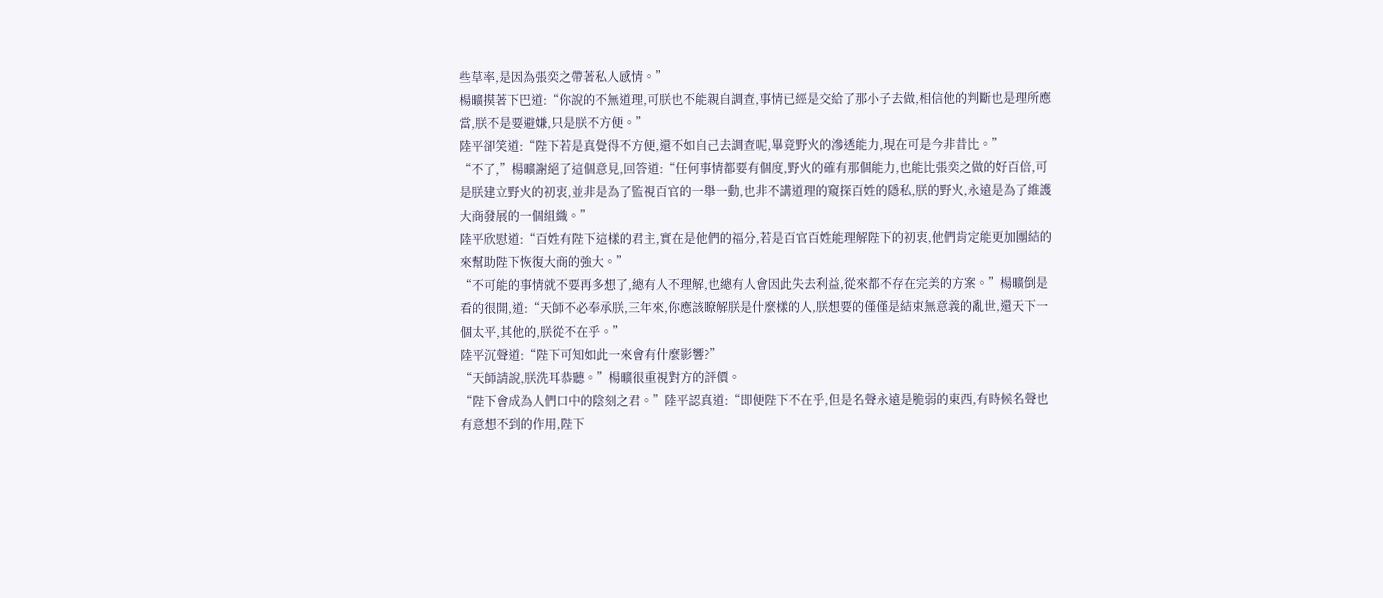些草率,是因為張奕之帶著私人感情。”
楊曠摸著下巴道:“你說的不無道理,可朕也不能親自調查,事情已經是交給了那小子去做,相信他的判斷也是理所應當,朕不是要避嫌,只是朕不方便。”
陸平卻笑道:“陛下若是真覺得不方便,還不如自己去調查呢,畢竟野火的滲透能力,現在可是今非昔比。”
“不了,”楊曠謝絕了這個意見,回答道:“任何事情都要有個度,野火的確有那個能力,也能比張奕之做的好百倍,可是朕建立野火的初衷,並非是為了監視百官的一舉一動,也非不講道理的窺探百姓的隱私,朕的野火,永遠是為了維護大商發展的一個組織。”
陸平欣慰道:“百姓有陛下這樣的君主,實在是他們的福分,若是百官百姓能理解陛下的初衷,他們肯定能更加團結的來幫助陛下恢復大商的強大。”
“不可能的事情就不要再多想了,總有人不理解,也總有人會因此失去利益,從來都不存在完美的方案。”楊曠倒是看的很開,道:“天師不必奉承朕,三年來,你應該瞭解朕是什麼樣的人,朕想要的僅僅是結束無意義的亂世,還天下一個太平,其他的,朕從不在乎。”
陸平沉聲道:“陛下可知如此一來會有什麼影響?”
“天師請說,朕洗耳恭聽。”楊曠很重視對方的評價。
“陛下會成為人們口中的陰刻之君。”陸平認真道:“即便陛下不在乎,但是名聲永遠是脆弱的東西,有時候名聲也有意想不到的作用,陛下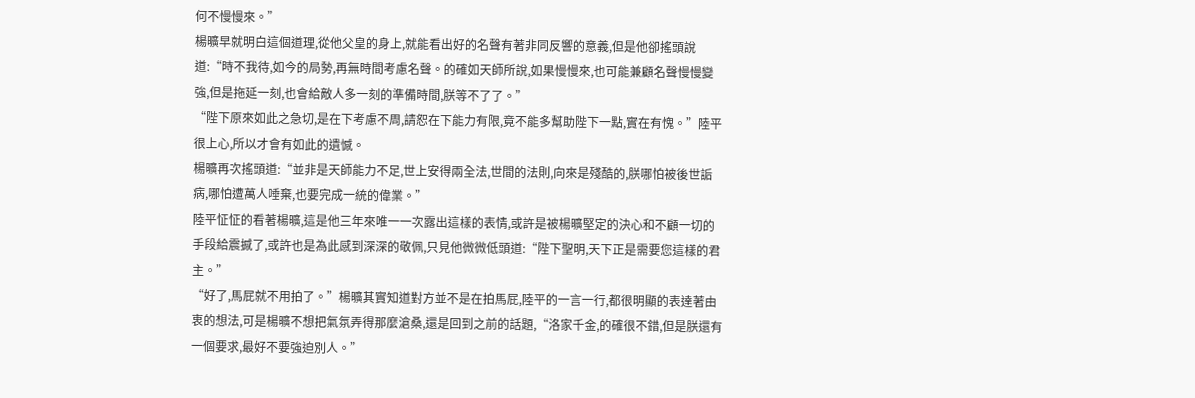何不慢慢來。”
楊曠早就明白這個道理,從他父皇的身上,就能看出好的名聲有著非同反響的意義,但是他卻搖頭說道:“時不我待,如今的局勢,再無時間考慮名聲。的確如天師所說,如果慢慢來,也可能兼顧名聲慢慢變強,但是拖延一刻,也會給敵人多一刻的準備時間,朕等不了了。”
“陛下原來如此之急切,是在下考慮不周,請恕在下能力有限,竟不能多幫助陛下一點,實在有愧。”陸平很上心,所以才會有如此的遺憾。
楊曠再次搖頭道:“並非是天師能力不足,世上安得兩全法,世間的法則,向來是殘酷的,朕哪怕被後世詬病,哪怕遭萬人唾棄,也要完成一統的偉業。”
陸平怔怔的看著楊曠,這是他三年來唯一一次露出這樣的表情,或許是被楊曠堅定的決心和不顧一切的手段給震撼了,或許也是為此感到深深的敬佩,只見他微微低頭道:“陛下聖明,天下正是需要您這樣的君主。”
“好了,馬屁就不用拍了。”楊曠其實知道對方並不是在拍馬屁,陸平的一言一行,都很明顯的表達著由衷的想法,可是楊曠不想把氣氛弄得那麼滄桑,還是回到之前的話題,“洛家千金,的確很不錯,但是朕還有一個要求,最好不要強迫別人。”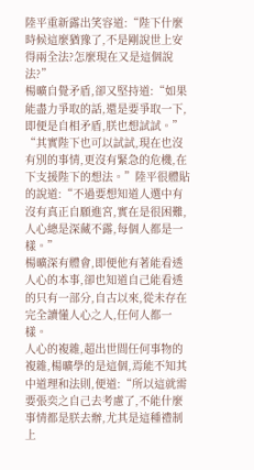陸平重新露出笑容道:“陛下什麼時候這麼猶豫了,不是剛說世上安得兩全法?怎麼現在又是這個說法?”
楊曠自覺矛盾,卻又堅持道:“如果能盡力爭取的話,還是要爭取一下,即便是自相矛盾,朕也想試試。”
“其實陛下也可以試試,現在也沒有別的事情,更沒有緊急的危機,在下支援陛下的想法。”陸平很體貼的說道:“不過要想知道人選中有沒有真正自願進宮,實在是很困難,人心總是深藏不露,每個人都是一樣。”
楊曠深有體會,即便他有著能看透人心的本事,卻也知道自己能看透的只有一部分,自古以來,從未存在完全讀懂人心之人,任何人都一樣。
人心的複雜,超出世間任何事物的複雜,楊曠學的是這個,焉能不知其中道理和法則,便道:“所以這就需要張奕之自己去考慮了,不能什麼事情都是朕去辦,尤其是這種禮制上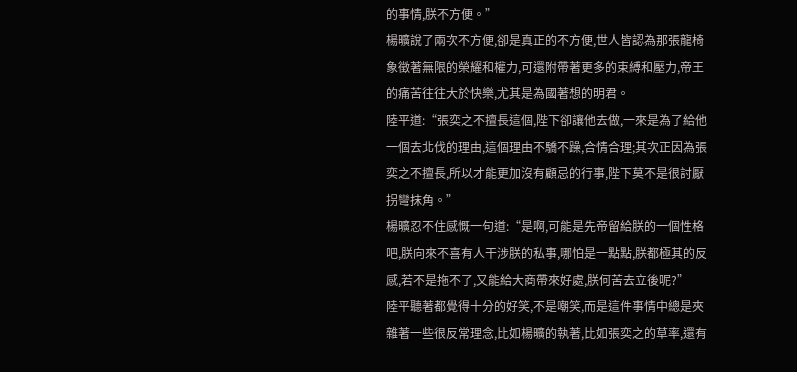的事情,朕不方便。”
楊曠說了兩次不方便,卻是真正的不方便,世人皆認為那張龍椅象徵著無限的榮耀和權力,可還附帶著更多的束縛和壓力,帝王的痛苦往往大於快樂,尤其是為國著想的明君。
陸平道:“張奕之不擅長這個,陛下卻讓他去做,一來是為了給他一個去北伐的理由,這個理由不驕不躁,合情合理;其次正因為張奕之不擅長,所以才能更加沒有顧忌的行事,陛下莫不是很討厭拐彎抹角。”
楊曠忍不住感慨一句道:“是啊,可能是先帝留給朕的一個性格吧,朕向來不喜有人干涉朕的私事,哪怕是一點點,朕都極其的反感,若不是拖不了,又能給大商帶來好處,朕何苦去立後呢?”
陸平聽著都覺得十分的好笑,不是嘲笑,而是這件事情中總是夾雜著一些很反常理念,比如楊曠的執著,比如張奕之的草率,還有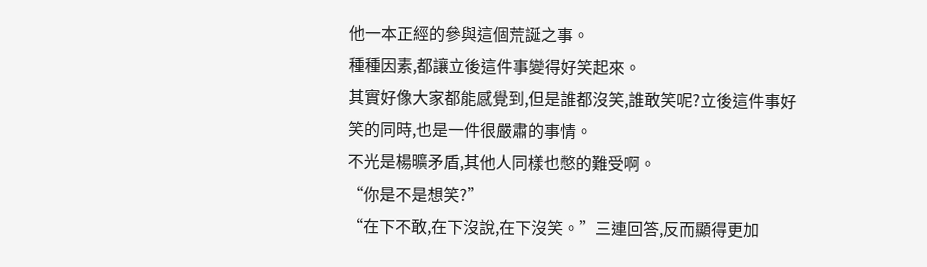他一本正經的參與這個荒誕之事。
種種因素,都讓立後這件事變得好笑起來。
其實好像大家都能感覺到,但是誰都沒笑,誰敢笑呢?立後這件事好笑的同時,也是一件很嚴肅的事情。
不光是楊曠矛盾,其他人同樣也憋的難受啊。
“你是不是想笑?”
“在下不敢,在下沒說,在下沒笑。”三連回答,反而顯得更加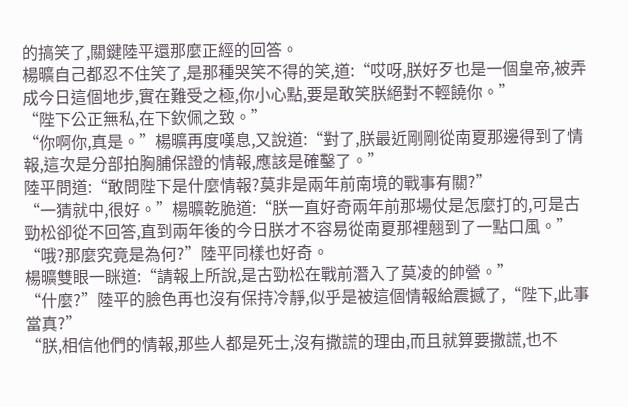的搞笑了,關鍵陸平還那麼正經的回答。
楊曠自己都忍不住笑了,是那種哭笑不得的笑,道:“哎呀,朕好歹也是一個皇帝,被弄成今日這個地步,實在難受之極,你小心點,要是敢笑朕絕對不輕饒你。”
“陛下公正無私,在下欽佩之致。”
“你啊你,真是。”楊曠再度嘆息,又說道:“對了,朕最近剛剛從南夏那邊得到了情報,這次是分部拍胸脯保證的情報,應該是確鑿了。”
陸平問道:“敢問陛下是什麼情報?莫非是兩年前南境的戰事有關?”
“一猜就中,很好。”楊曠乾脆道:“朕一直好奇兩年前那場仗是怎麼打的,可是古勁松卻從不回答,直到兩年後的今日朕才不容易從南夏那裡翹到了一點口風。”
“哦?那麼究竟是為何?”陸平同樣也好奇。
楊曠雙眼一眯道:“請報上所說,是古勁松在戰前潛入了莫凌的帥營。”
“什麼?”陸平的臉色再也沒有保持冷靜,似乎是被這個情報給震撼了,“陛下,此事當真?”
“朕,相信他們的情報,那些人都是死士,沒有撒謊的理由,而且就算要撒謊,也不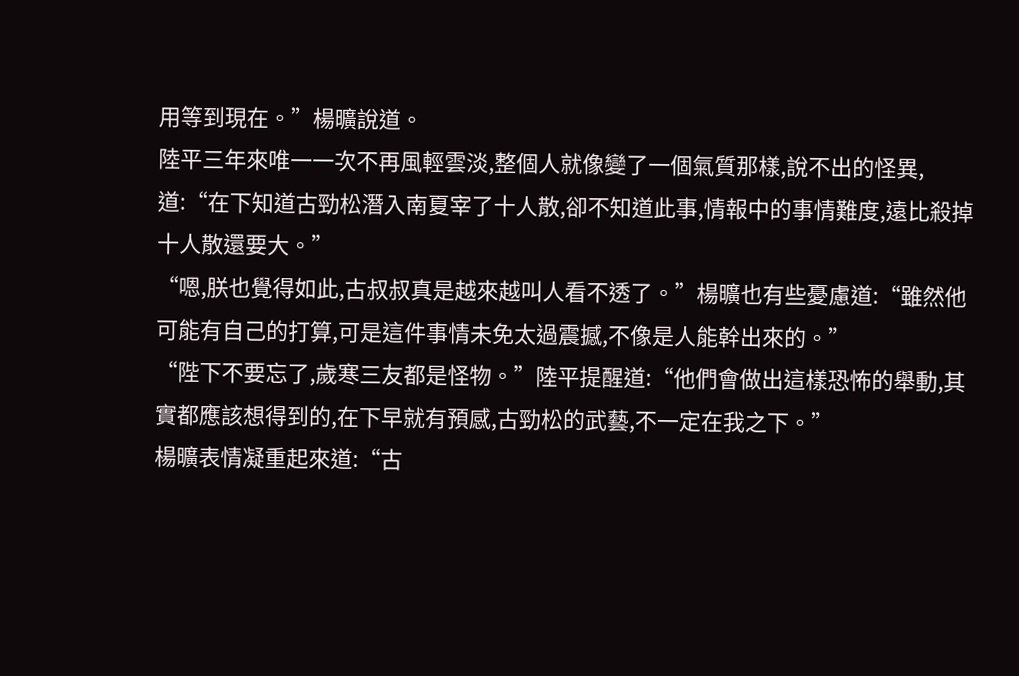用等到現在。”楊曠說道。
陸平三年來唯一一次不再風輕雲淡,整個人就像變了一個氣質那樣,說不出的怪異,道:“在下知道古勁松潛入南夏宰了十人散,卻不知道此事,情報中的事情難度,遠比殺掉十人散還要大。”
“嗯,朕也覺得如此,古叔叔真是越來越叫人看不透了。”楊曠也有些憂慮道:“雖然他可能有自己的打算,可是這件事情未免太過震撼,不像是人能幹出來的。”
“陛下不要忘了,歲寒三友都是怪物。”陸平提醒道:“他們會做出這樣恐怖的舉動,其實都應該想得到的,在下早就有預感,古勁松的武藝,不一定在我之下。”
楊曠表情凝重起來道:“古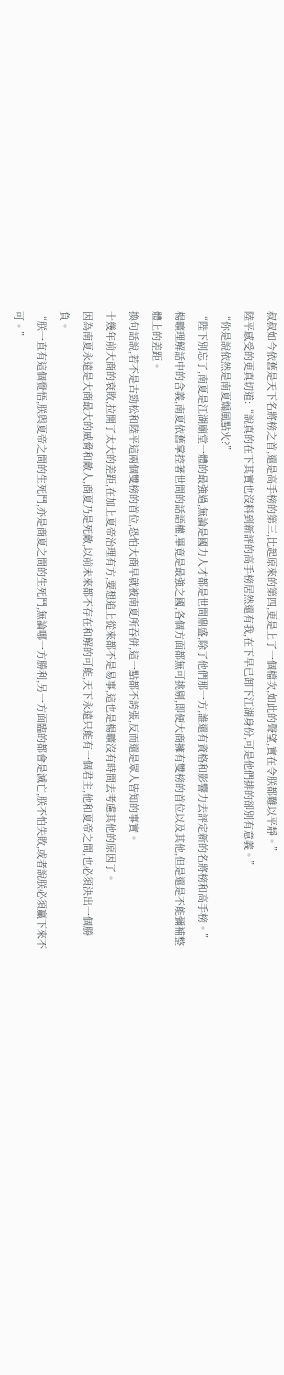叔叔如今依舊是天下名將榜之首,還是高手榜的第三,比起原來的第四,更是上了一個檔次,如此的聲望,實在令朕都難以平靜。”
陸平感受的更真切道:“說真的在下其實也沒料到新評的高手榜居然還有我,在下早已卸下江湖身份,可是他們排的卻別有意義。”
“你是說依然是南夏煽風點火?”
“陛下別忘了,南夏是江湖廟堂一體的最強過,無論是國力人才都是世間鼎盛,除了他們那一方,誰還有資格和影響力去評定新的名將榜和高手榜。”
楊曠理解話中的含義,南夏依舊掌控著世間的話語權,畢竟是最強之國,各個方面都無可挑剔,即便大商擁有雙榜的首位以及其他,但是還是不能彌補整體上的差距。
換句話說,若不是古勁松和陸平這兩個雙榜的首位,恐怕大商早就被南夏所吞併,這一點都不誇張,反而還是眾人皆知的事實。
十幾年前大商的衰敗,拉開了太大的差距,在加上夏帝治理有方,要想追上從來都不是易事,這也是楊曠沒有時間去考慮其他的原因了。
因為南夏永遠是大商最大的威脅和敵人,商夏乃是死敵,以前未來都不存在和解的可能,天下永遠只能有一個君主,他和夏帝之間,也必須決出一個勝負。
“朕一直有這個覺悟,朕與夏帝之間的生死鬥,亦是商夏之間的生死鬥,無論哪一方勝利,另一方面臨的都會是滅亡,朕不怕失敗,或者說朕必須贏下來不可。”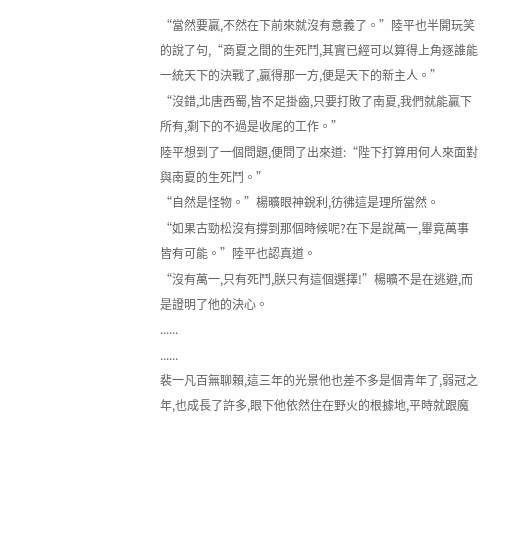“當然要贏,不然在下前來就沒有意義了。”陸平也半開玩笑的說了句,“商夏之間的生死鬥,其實已經可以算得上角逐誰能一統天下的決戰了,贏得那一方,便是天下的新主人。”
“沒錯,北唐西蜀,皆不足掛齒,只要打敗了南夏,我們就能贏下所有,剩下的不過是收尾的工作。”
陸平想到了一個問題,便問了出來道:“陛下打算用何人來面對與南夏的生死鬥。”
“自然是怪物。”楊曠眼神銳利,彷彿這是理所當然。
“如果古勁松沒有撐到那個時候呢?在下是說萬一,畢竟萬事皆有可能。”陸平也認真道。
“沒有萬一,只有死鬥,朕只有這個選擇!”楊曠不是在逃避,而是證明了他的決心。
......
......
裴一凡百無聊賴,這三年的光景他也差不多是個青年了,弱冠之年,也成長了許多,眼下他依然住在野火的根據地,平時就跟魔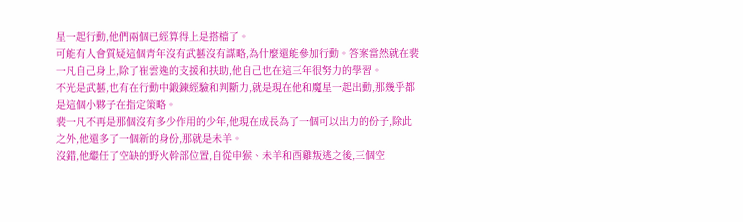星一起行動,他們兩個已經算得上是搭檔了。
可能有人會質疑這個青年沒有武藝沒有謀略,為什麼還能參加行動。答案當然就在裴一凡自己身上,除了崔雲逸的支援和扶助,他自己也在這三年很努力的學習。
不光是武藝,也有在行動中鍛鍊經驗和判斷力,就是現在他和魔星一起出動,那幾乎都是這個小夥子在指定策略。
裴一凡不再是那個沒有多少作用的少年,他現在成長為了一個可以出力的份子,除此之外,他還多了一個新的身份,那就是未羊。
沒錯,他繼任了空缺的野火幹部位置,自從申猴、未羊和酉雞叛逃之後,三個空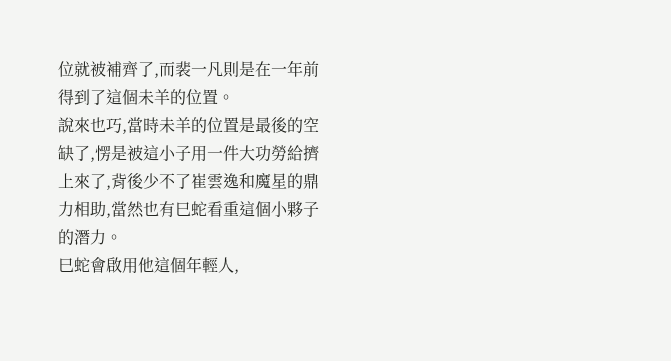位就被補齊了,而裴一凡則是在一年前得到了這個未羊的位置。
說來也巧,當時未羊的位置是最後的空缺了,愣是被這小子用一件大功勞給擠上來了,背後少不了崔雲逸和魔星的鼎力相助,當然也有巳蛇看重這個小夥子的潛力。
巳蛇會啟用他這個年輕人,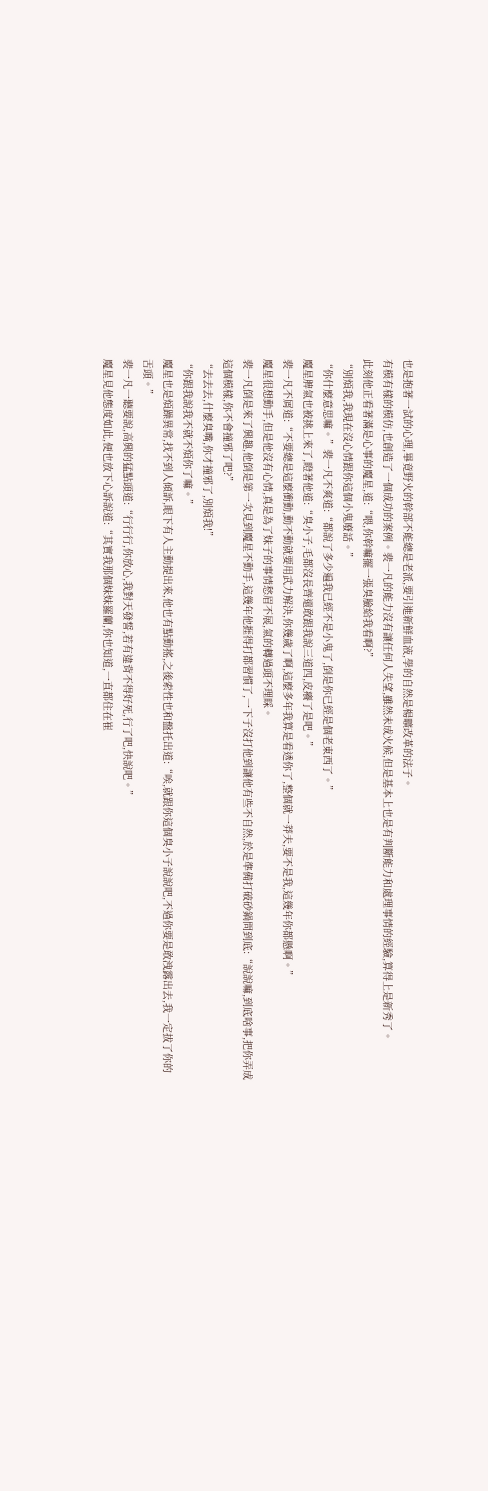也是抱著一試的心理,畢竟野火的幹部不能總是老派,要引進新鮮血液,學的自然是楊曠改革的法子。
有模有樣的模仿,也創造了一個成功的案例。裴一凡的能力沒有讓任何人失望,雖然未成火候,但是基本上也是有判斷能力和處理事情的經驗,算得上是新秀了。
此刻他正看著滿是心事的魔星,道:“喂,你幹嘛擺一張臭臉給我看啊?”
“別煩我,我現在沒心情跟你這個小鬼廢話。”
“你什麼意思嘛。”裴一凡不爽道:“都說了多少遍我已經不是小鬼了,倒是你已經是個老東西了。”
魔星脾氣也被挑上來了,瞪著他道:“臭小子,毛都沒長齊還敢跟我說三道四,皮癢了是吧。”
裴一凡不屑道:“不要總是這麼衝動,動不動就要用武力解決,你幾歲了啊,這麼多年我算是看透你了,整個就一莽夫,要不是我,這幾年你都懸啊。”
魔星很想動手,但是他沒有心情,真是為了妹子的事情愁眉不展,氣的轉過頭不理睬。
裴一凡倒是來了興趣,他倒是第一次見到魔星不動手,這幾年他捱得打都習慣了,一下子沒打他到讓他有些不自然,於是準備打破砂鍋問到底:“說說嘛,到底啥事,把你弄成這個模樣,你不會撞邪了吧?”
“去去去,什麼臭嘴,你才撞邪了,別煩我!”
“你跟我說我不就不煩你了嘛。”
魔星也是煩躁異常,找不到人傾訴,眼下有人主動提出來,他也有點動搖,之後索性也和盤托出道:“唉,就跟你這個臭小子說說吧,不過你要是敢洩露出去,我一定拔了你的舌頭。”
裴一凡一聽要說,高興的猛點頭道:“行行行,你放心,我對天發誓,若有違背不得好死,行了吧,快說吧。”
魔星見他態度如此,便也放下心訴說道:“其實我那個妹妹羅蘭,你也知道,一直都住在崔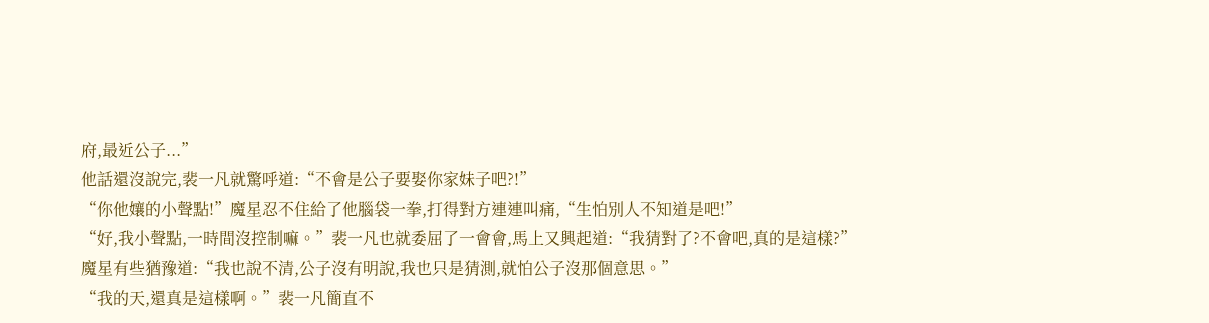府,最近公子...”
他話還沒說完,裴一凡就驚呼道:“不會是公子要娶你家妹子吧?!”
“你他孃的小聲點!”魔星忍不住給了他腦袋一拳,打得對方連連叫痛,“生怕別人不知道是吧!”
“好,我小聲點,一時間沒控制嘛。”裴一凡也就委屈了一會會,馬上又興起道:“我猜對了?不會吧,真的是這樣?”
魔星有些猶豫道:“我也說不清,公子沒有明說,我也只是猜測,就怕公子沒那個意思。”
“我的天,還真是這樣啊。”裴一凡簡直不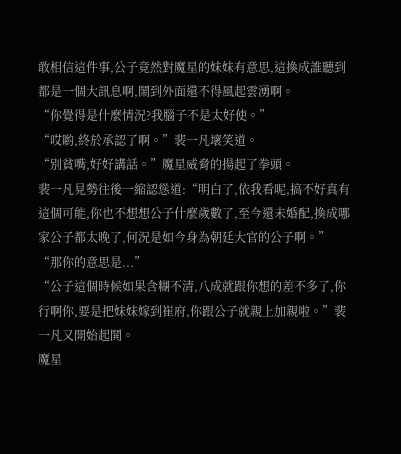敢相信這件事,公子竟然對魔星的妹妹有意思,這換成誰聽到都是一個大訊息啊,鬧到外面還不得風起雲湧啊。
“你覺得是什麼情況?我腦子不是太好使。”
“哎喲,終於承認了啊。”裴一凡壞笑道。
“別貧嘴,好好講話。”魔星威脅的揚起了拳頭。
裴一凡見勢往後一縮認慫道:“明白了,依我看呢,搞不好真有這個可能,你也不想想公子什麼歲數了,至今還未婚配,換成哪家公子都太晚了,何況是如今身為朝廷大官的公子啊。”
“那你的意思是...”
“公子這個時候如果含糊不清,八成就跟你想的差不多了,你行啊你,要是把妹妹嫁到崔府,你跟公子就親上加親啦。”裴一凡又開始起鬨。
魔星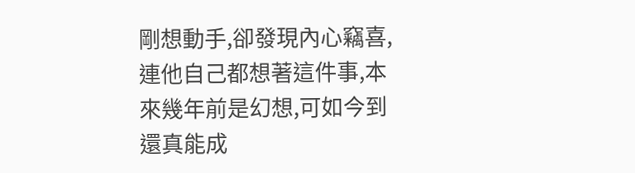剛想動手,卻發現內心竊喜,連他自己都想著這件事,本來幾年前是幻想,可如今到還真能成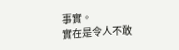事實。
實在是令人不敢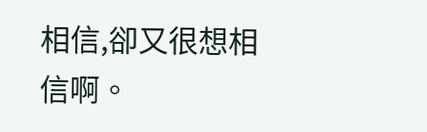相信,卻又很想相信啊。